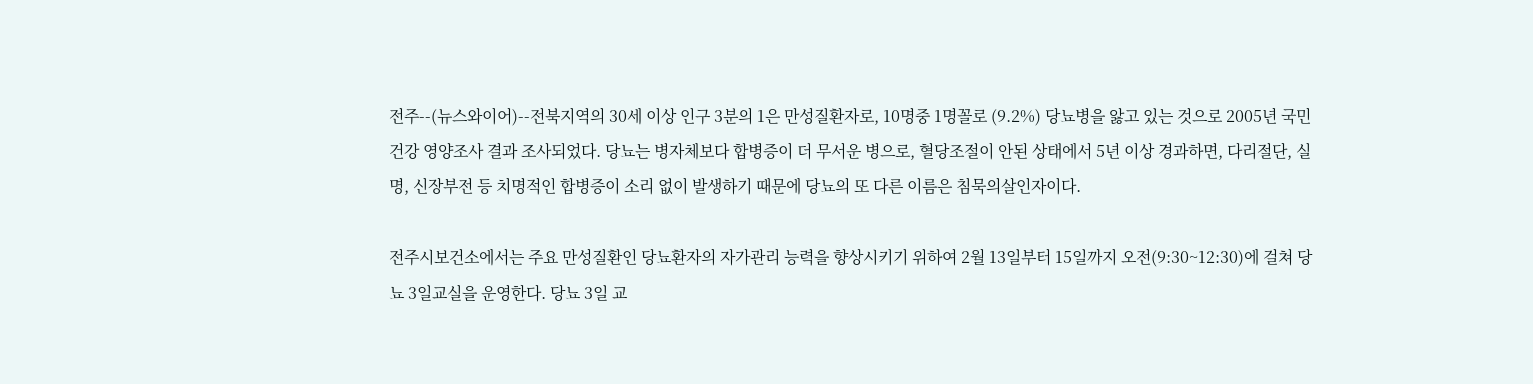전주--(뉴스와이어)--전북지역의 30세 이상 인구 3분의 1은 만성질환자로, 10명중 1명꼴로 (9.2%) 당뇨병을 앓고 있는 것으로 2005년 국민건강 영양조사 결과 조사되었다. 당뇨는 병자체보다 합병증이 더 무서운 병으로, 혈당조절이 안된 상태에서 5년 이상 경과하면, 다리절단, 실명, 신장부전 등 치명적인 합병증이 소리 없이 발생하기 때문에 당뇨의 또 다른 이름은 침묵의살인자이다.

전주시보건소에서는 주요 만성질환인 당뇨환자의 자가관리 능력을 향상시키기 위하여 2월 13일부터 15일까지 오전(9:30~12:30)에 걸쳐 당뇨 3일교실을 운영한다. 당뇨 3일 교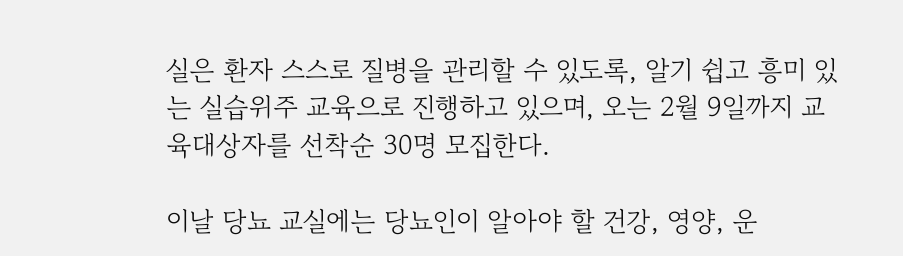실은 환자 스스로 질병을 관리할 수 있도록, 알기 쉽고 흥미 있는 실습위주 교육으로 진행하고 있으며, 오는 2월 9일까지 교육대상자를 선착순 30명 모집한다.

이날 당뇨 교실에는 당뇨인이 알아야 할 건강, 영양, 운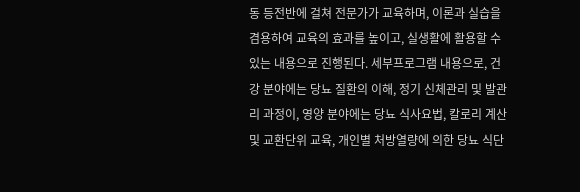동 등전반에 걸쳐 전문가가 교육하며, 이론과 실습을 겸용하여 교육의 효과를 높이고, 실생활에 활용할 수 있는 내용으로 진행된다. 세부프로그램 내용으로, 건강 분야에는 당뇨 질환의 이해, 정기 신체관리 및 발관리 과정이, 영양 분야에는 당뇨 식사요법, 칼로리 계산 및 교환단위 교육, 개인별 처방열량에 의한 당뇨 식단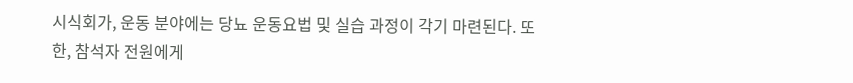시식회가, 운동 분야에는 당뇨 운동요법 및 실습 과정이 각기 마련된다. 또한, 참석자 전원에게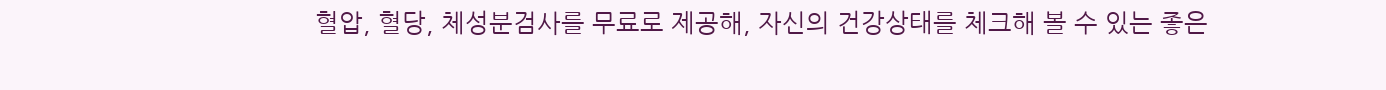혈압, 혈당, 체성분검사를 무료로 제공해, 자신의 건강상태를 체크해 볼 수 있는 좋은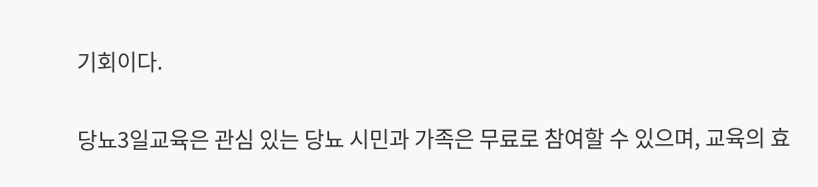기회이다.

당뇨3일교육은 관심 있는 당뇨 시민과 가족은 무료로 참여할 수 있으며, 교육의 효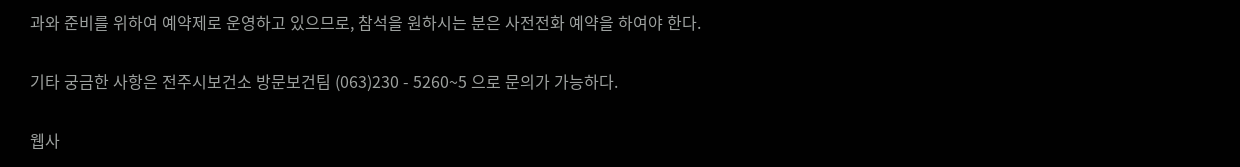과와 준비를 위하여 예약제로 운영하고 있으므로, 참석을 원하시는 분은 사전전화 예약을 하여야 한다.

기타 궁금한 사항은 전주시보건소 방문보건팀 (063)230 - 5260~5 으로 문의가 가능하다.

웹사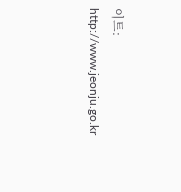이트: http://www.jeonju.go.kr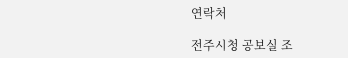연락처

전주시청 공보실 조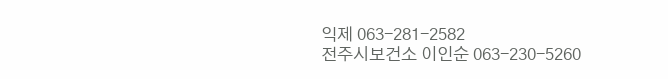익제 063-281-2582
전주시보건소 이인순 063-230-5260